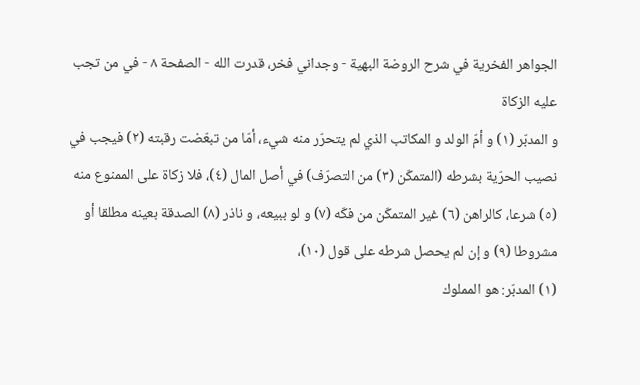الجواهر الفخرية في شرح الروضة البهية - وجداني فخر، قدرت الله - الصفحة ٨ - في من تجب عليه الزكاة
و المدبّر (١) و أمّ الولد و المكاتب الذي لم يتحرّر منه شيء، أمّا من تبعّضت رقبته (٢) فيجب في نصيب الحرّية بشرطه (المتمكّن (٣) من التصرّف) في أصل المال (٤)، فلا زكاة على الممنوع منه (٥) شرعا، كالراهن (٦) غير المتمكّن من فكّه (٧) و لو ببيعه، و ناذر (٨) الصدقة بعينه مطلقا أو مشروطا (٩) و إن لم يحصل شرطه على قول (١٠)،
(١) المدبّر: هو المملوك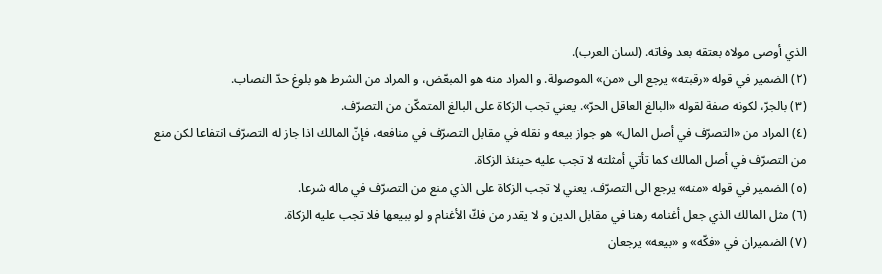الذي أوصى مولاه بعتقه بعد وفاته. (لسان العرب).
(٢) الضمير في قوله «رقبته» يرجع الى «من» الموصولة. و المراد منه هو المبعّض، و المراد من الشرط هو بلوغ حدّ النصاب.
(٣) بالجرّ، لكونه صفة لقوله «البالغ العاقل الحرّ». يعني تجب الزكاة على البالغ المتمكّن من التصرّف.
(٤) المراد من «التصرّف في أصل المال» هو جواز بيعه و نقله في مقابل التصرّف في منافعه، فإنّ المالك اذا جاز له التصرّف انتفاعا لكن منع من التصرّف في أصل المالك كما تأتي أمثلته لا تجب عليه حينئذ الزكاة.
(٥) الضمير في قوله «منه» يرجع الى التصرّف. يعني لا تجب الزكاة على الذي منع من التصرّف في ماله شرعا.
(٦) مثل المالك الذي جعل أغنامه رهنا في مقابل الدين و لا يقدر من فكّ الأغنام و لو ببيعها فلا تجب عليه الزكاة.
(٧) الضميران في «فكّه» و «بيعه» يرجعان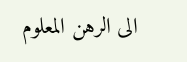الى الرهن المعلوم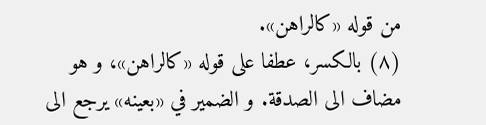من قوله «كالراهن».
(٨) بالكسر، عطفا على قوله «كالراهن»، و هو مضاف الى الصدقة. و الضمير في «بعينه» يرجع الى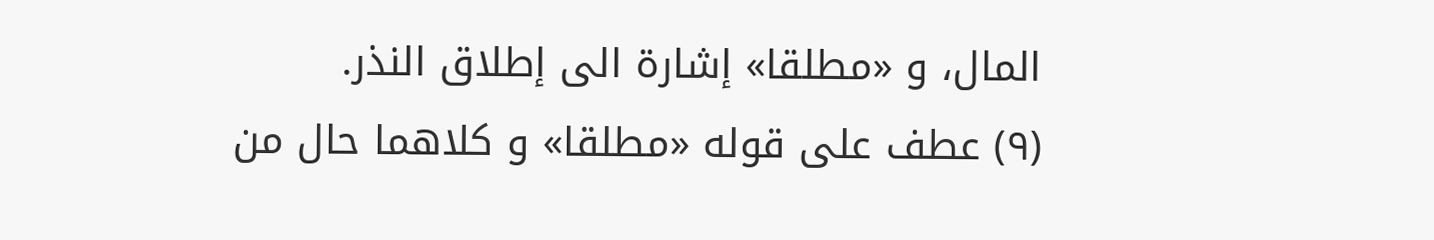المال، و «مطلقا» إشارة الى إطلاق النذر.
(٩) عطف على قوله «مطلقا» و كلاهما حال من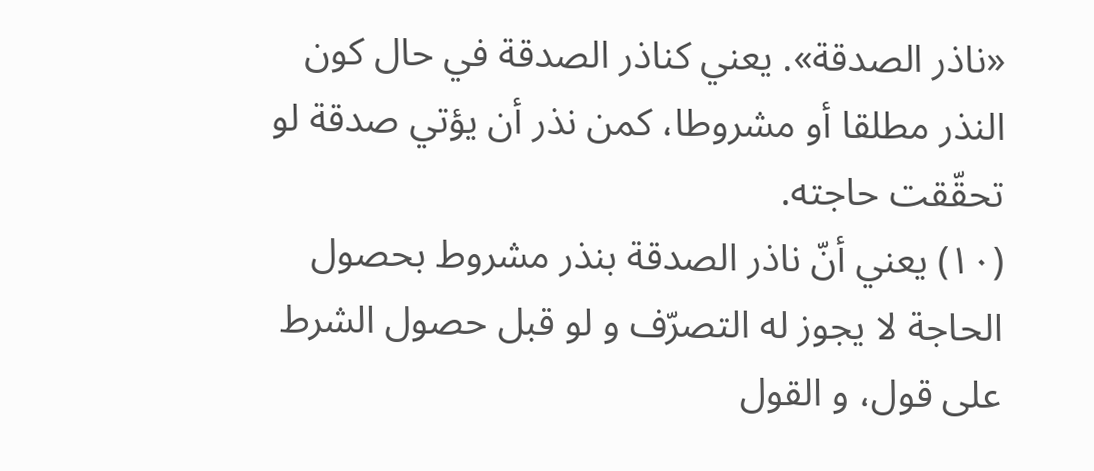«ناذر الصدقة». يعني كناذر الصدقة في حال كون النذر مطلقا أو مشروطا، كمن نذر أن يؤتي صدقة لو تحقّقت حاجته.
(١٠) يعني أنّ ناذر الصدقة بنذر مشروط بحصول الحاجة لا يجوز له التصرّف و لو قبل حصول الشرط على قول، و القول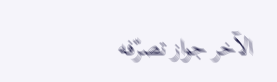الآخر جواز تصرّفه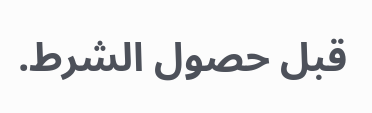قبل حصول الشرط.